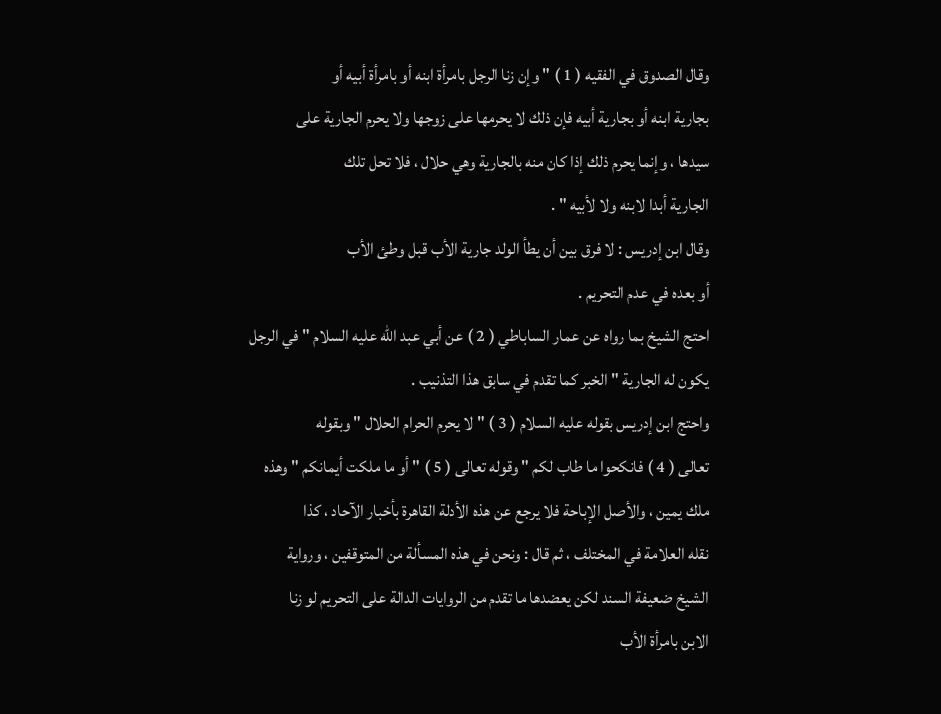وقال الصدوق في الفقيه ( 1 ) " وإن زنا الرجل بامرأة ابنه أو بامرأة أبيه أو
بجارية ابنه أو بجارية أبيه فإن ذلك لا يحرمها على زوجها ولا يحرم الجارية على
سيدها ، وإنما يحرم ذلك إذا كان منه بالجارية وهي حلال ، فلا تحل تلك
الجارية أبدا لابنه ولا لأبيه " .
وقال ابن إدريس : لا فرق بين أن يطأ الولد جارية الأب قبل وطئ الأب
أو بعده في عدم التحريم .
احتج الشيخ بما رواه عن عمار الساباطي ( 2 ) عن أبي عبد الله عليه السلام " في الرجل
يكون له الجارية " الخبر كما تقدم في سابق هذا التذنيب .
واحتج ابن إدريس بقوله عليه السلام ( 3 ) " لا يحرم الحرام الحلال " وبقوله
تعالى ( 4 ) فانكحوا ما طاب لكم " وقوله تعالى ( 5 ) " أو ما ملكت أيمانكم " وهذه
ملك يمين ، والأصل الإباحة فلا يرجع عن هذه الأدلة القاهرة بأخبار الآحاد ، كذا
نقله العلامة في المختلف ، ثم قال : ونحن في هذه المسألة من المتوقفين ، ورواية
الشيخ ضعيفة السند لكن يعضدها ما تقدم من الروايات الدالة على التحريم لو زنا
الابن بامرأة الأب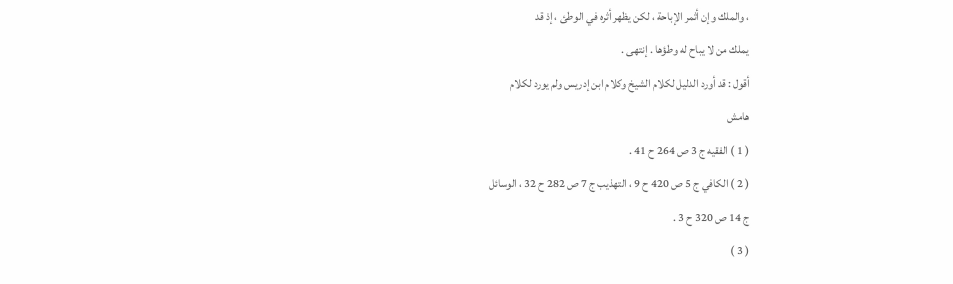، والملك وإن أثمر الإباحة ، لكن يظهر أثره في الوطئ ، إذ قد
يملك من لا يباح له وطؤها . إنتهى .
أقول : قد أورد الدليل لكلام الشيخ وكلام ابن إدريس ولم يورد لكلام
هامش
( 1 ) الفقيه ج 3 ص 264 ح 41 .
( 2 ) الكافي ج 5 ص 420 ح 9 ، التهذيب ج 7 ص 282 ح 32 ، الوسائل
ج 14 ص 320 ح 3 .
( 3 )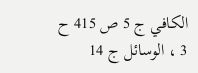الكافي ج 5 ص 415 ح 3 ، الوسائل ج 14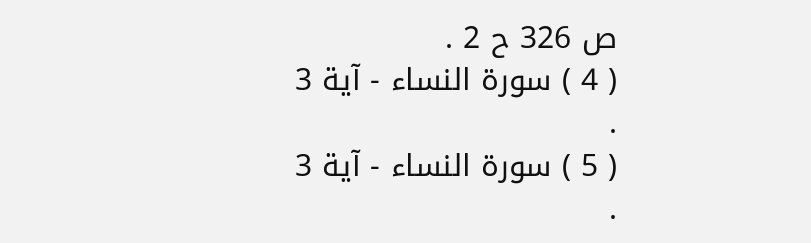ص 326 ح 2 .
( 4 ) سورة النساء - آية 3 .
( 5 ) سورة النساء - آية 3 .